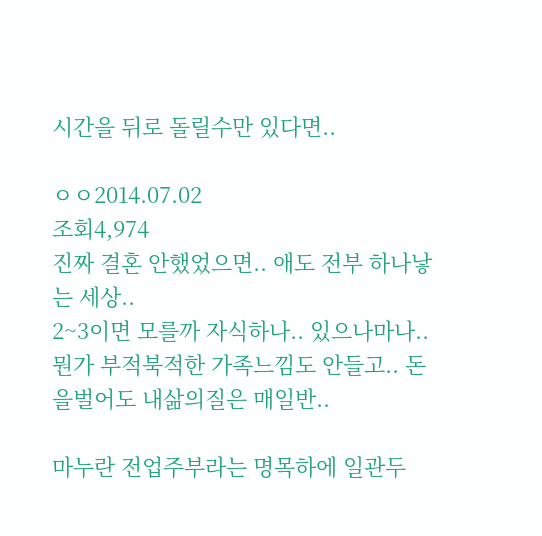시간을 뒤로 돌릴수만 있다면..

ㅇㅇ2014.07.02
조회4,974
진짜 결혼 안했었으면.. 애도 전부 하나낳는 세상..
2~3이면 모를까 자식하나.. 있으나마나.. 뭔가 부적북적한 가족느낌도 안들고.. 돈을벌어도 내삶의질은 매일반..

마누란 전업주부라는 명목하에 일관두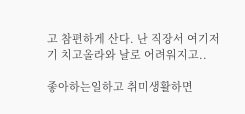고 참편하게 산다. 난 직장서 여기저기 치고올라와 날로 어려워지고..

좋아하는일하고 취미생활하면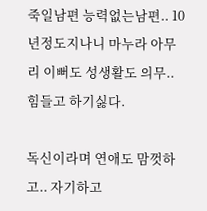죽일남편 능력없는남편.. 10년정도지나니 마누라 아무리 이뻐도 성생활도 의무.. 힘들고 하기싫다.

독신이라며 연애도 맘껏하고.. 자기하고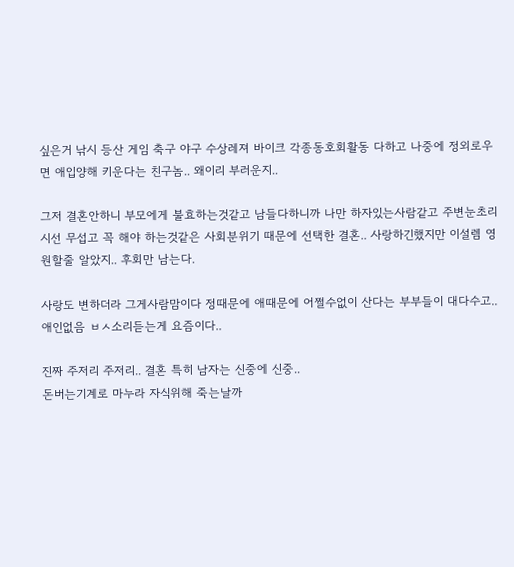싶은거 낚시 등산 게임 축구 야구 수상레져 바이크 각종동호회활동 다하고 나중에 정외로우면 애입양해 키운다는 친구놈.. 왜이리 부러운지..

그저 결혼안하니 부모에게 불효하는것같고 남들다하니까 나만 하자있는사람같고 주변눈초리 시선 무섭고 꼭 해야 하는것같은 사회분위기 때문에 선택한 결혼.. 사랑하긴했지만 이설렘 영원할줄 알았지.. 후회만 남는다.

사랑도 변하더라 그게사람맘이다 정때문에 애때문에 어쩔수없이 산다는 부부들이 대다수고..
애인없음 ㅂㅅ소리듣는게 요즘이다..

진짜 주저리 주저리.. 결혼 특히 남자는 신중에 신중..
돈버는기계로 마누라 자식위해 죽는날까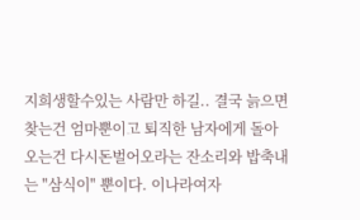지희생할수있는 사람만 하길.. 결국 늙으면 찾는건 엄마뿐이고 퇴직한 남자에게 돌아오는건 다시돈벌어오라는 잔소리와 밥축내는 "삼식이" 뿐이다. 이나라여자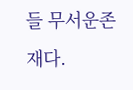들 무서운존재다.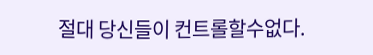절대 당신들이 컨트롤할수없다.